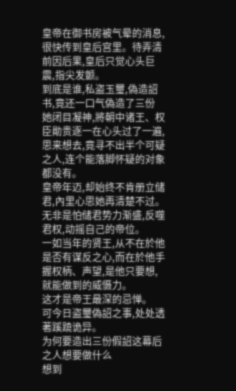皇帝在御书房被气晕的消息,很快传到皇后宫里。待弄清前因后果,皇后只觉心头巨震,指尖发颤。
到底是谁,私盗玉璽,偽造詔书,竟还一口气偽造了三份
她闭目凝神,將朝中诸王、权臣勛贵逐一在心头过了一遍,思来想去,竟寻不出半个可疑之人,连个能落脚怀疑的对象都没有。
皇帝年迈,却始终不肯册立储君,內里心思她再清楚不过。
无非是怕储君势力渐盛,反噬君权,动摇自己的帝位。
一如当年的贤王,从不在於他是否有谋反之心,而在於他手握权柄、声望,是他只要想,就能做到的威慑力。
这才是帝王最深的忌惮。
可今日盗璽偽詔之事,处处透著蹊蹺诡异。
为何要造出三份假詔这幕后之人想要做什么
想到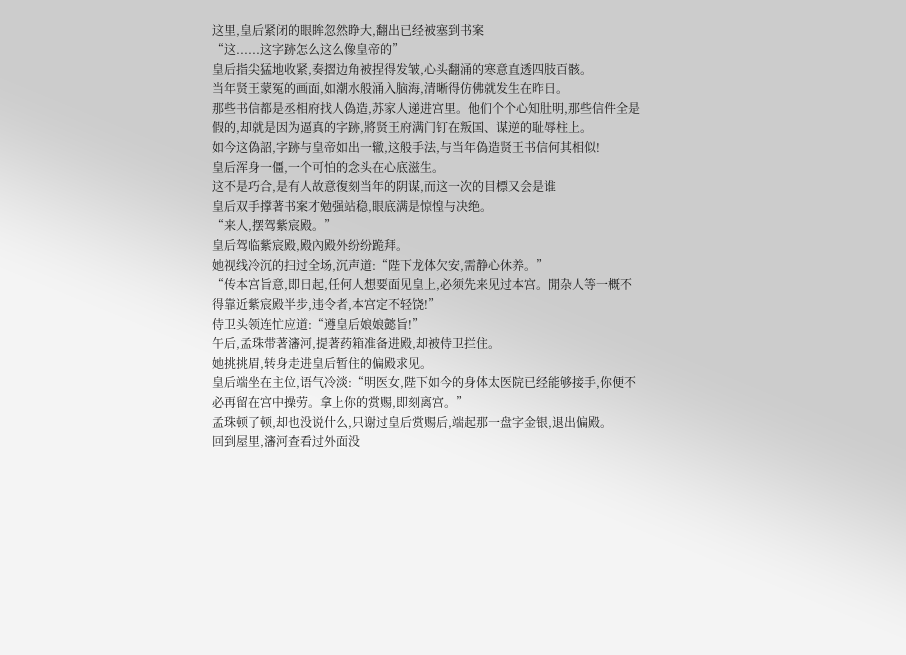这里,皇后紧闭的眼眸忽然睁大,翻出已经被塞到书案
“这......这字跡怎么这么像皇帝的”
皇后指尖猛地收紧,奏摺边角被捏得发皱,心头翻涌的寒意直透四肢百骸。
当年贤王蒙冤的画面,如潮水般涌入脑海,清晰得仿佛就发生在昨日。
那些书信都是丞相府找人偽造,苏家人递进宫里。他们个个心知肚明,那些信件全是假的,却就是因为逼真的字跡,將贤王府满门钉在叛国、谋逆的耻辱柱上。
如今这偽詔,字跡与皇帝如出一辙,这般手法,与当年偽造贤王书信何其相似!
皇后浑身一僵,一个可怕的念头在心底滋生。
这不是巧合,是有人故意復刻当年的阴谋,而这一次的目標又会是谁
皇后双手撑著书案才勉强站稳,眼底满是惊惶与决绝。
“来人,摆驾紫宸殿。”
皇后驾临紫宸殿,殿內殿外纷纷跪拜。
她视线冷沉的扫过全场,沉声道:“陛下龙体欠安,需静心休养。”
“传本宫旨意,即日起,任何人想要面见皇上,必须先来见过本宫。閒杂人等一概不得靠近紫宸殿半步,违令者,本宫定不轻饶!”
侍卫头领连忙应道:“遵皇后娘娘懿旨!”
午后,孟珠带著瀋河,提著药箱准备进殿,却被侍卫拦住。
她挑挑眉,转身走进皇后暂住的偏殿求见。
皇后端坐在主位,语气冷淡:“明医女,陛下如今的身体太医院已经能够接手,你便不必再留在宫中操劳。拿上你的赏赐,即刻离宫。”
孟珠顿了顿,却也没说什么,只谢过皇后赏赐后,端起那一盘字金银,退出偏殿。
回到屋里,瀋河查看过外面没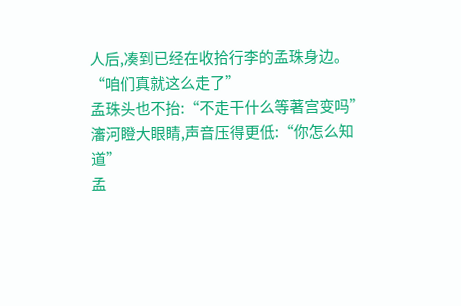人后,凑到已经在收拾行李的孟珠身边。
“咱们真就这么走了”
孟珠头也不抬:“不走干什么等著宫变吗”
瀋河瞪大眼睛,声音压得更低:“你怎么知道”
孟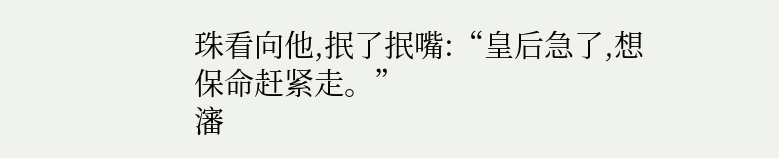珠看向他,抿了抿嘴:“皇后急了,想保命赶紧走。”
瀋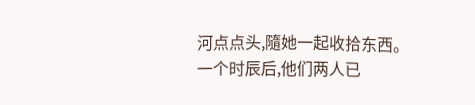河点点头,隨她一起收拾东西。
一个时辰后,他们两人已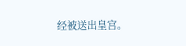经被送出皇宫。